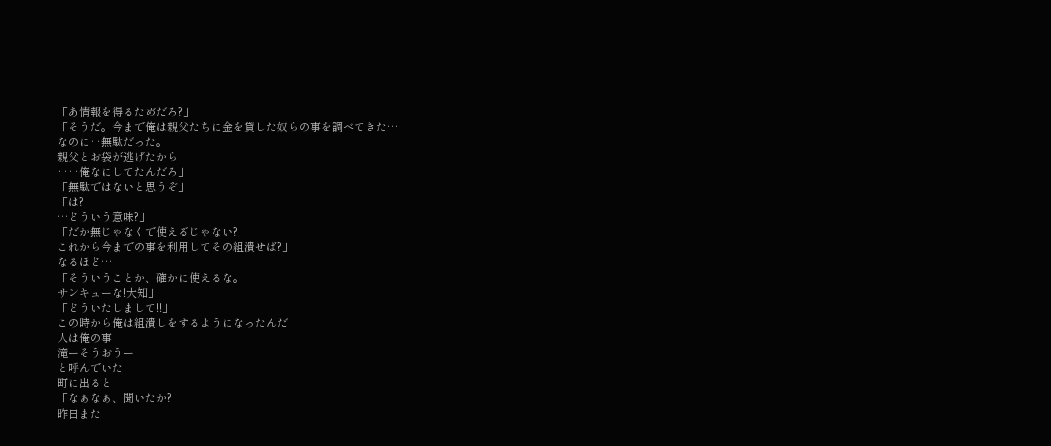「あ情報を得るため゙だろ?」
「そうだ。今まで俺は親父たちに金を貸した奴らの事を調べてきた…
なのに‥無駄だった。
親父とお袋が逃げたから
‥‥俺なにしてたんだろ」
「無駄ではないと思うぞ」
「は?
…どういう意味?」
「だか無じゃなくで使える゙じゃない?
これから今までの事を利用してその組潰せば?」
なるほど…
「そういうことか、確かに使えるな。
サンキューな!大知」
「どういたしまして!!」
この時から俺は組潰しをするようになったんだ
人は俺の事
滝ーそうおうー
と呼んでいた
町に出ると
「なぁなぁ、聞いたか?
昨日また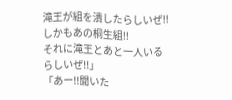滝王が組を潰したらしいぜ!!
しかもあの桐生組!!
それに滝王とあと一人いるらしいぜ!!」
「あー!!聞いた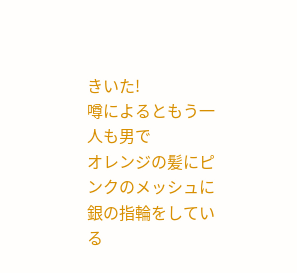きいた!
噂によるともう一人も男で
オレンジの髪にピンクのメッシュに銀の指輪をしている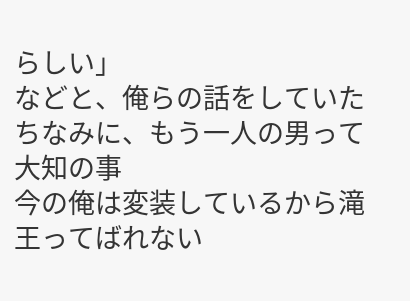らしい」
などと、俺らの話をしていた
ちなみに、もう一人の男って大知の事
今の俺は変装しているから滝王ってばれない